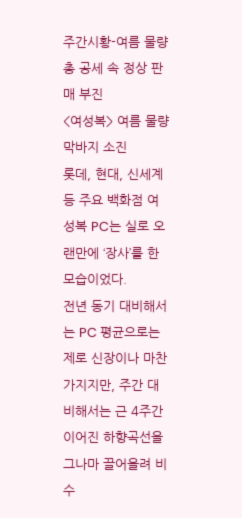주간시황-여름 물량 총 공세 속 정상 판매 부진
<여성복> 여름 물량 막바지 소진
롯데, 현대, 신세계 등 주요 백화점 여성복 PC는 실로 오랜만에 ‘장사’를 한 모습이었다.
전년 동기 대비해서는 PC 평균으로는 제로 신장이나 마찬가지지만, 주간 대비해서는 근 4주간 이어진 하향곡선을 그나마 끌어올려 비수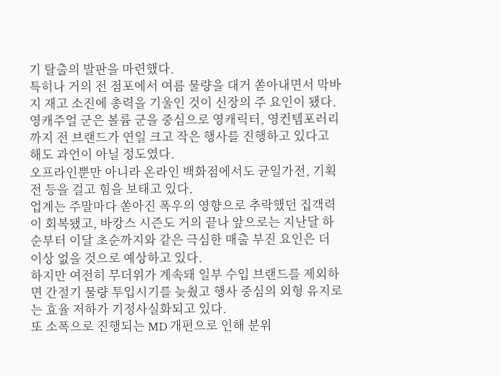기 탈출의 발판을 마련했다.
특히나 거의 전 점포에서 여름 물량을 대거 쏟아내면서 막바지 재고 소진에 총력을 기울인 것이 신장의 주 요인이 됐다.
영캐주얼 군은 볼륨 군을 중심으로 영캐릭터, 영컨템포러리까지 전 브랜드가 연일 크고 작은 행사를 진행하고 있다고 해도 과언이 아닐 정도였다.
오프라인뿐만 아니라 온라인 백화점에서도 균일가전, 기획전 등을 걸고 힘을 보태고 있다.
업계는 주말마다 쏟아진 폭우의 영향으로 추락했던 집객력이 회복됐고, 바캉스 시즌도 거의 끝나 앞으로는 지난달 하순부터 이달 초순까지와 같은 극심한 매출 부진 요인은 더 이상 없을 것으로 예상하고 있다.
하지만 여전히 무더위가 계속돼 일부 수입 브랜드를 제외하면 간절기 물량 투입시기를 늦췄고 행사 중심의 외형 유지로는 효율 저하가 기정사실화되고 있다.
또 소폭으로 진행되는 MD 개편으로 인해 분위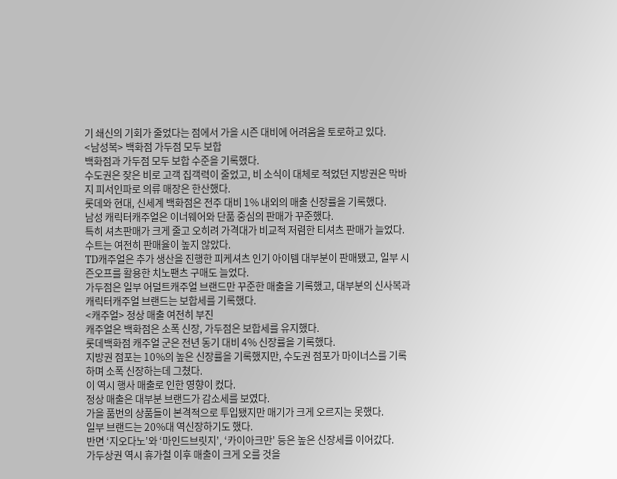기 쇄신의 기회가 줄었다는 점에서 가을 시즌 대비에 어려움을 토로하고 있다.
<남성복> 백화점 가두점 모두 보합
백화점과 가두점 모두 보합 수준을 기록했다.
수도권은 잦은 비로 고객 집객력이 줄었고, 비 소식이 대체로 적었던 지방권은 막바지 피서인파로 의류 매장은 한산했다.
롯데와 현대, 신세계 백화점은 전주 대비 1% 내외의 매출 신장률을 기록했다.
남성 캐릭터캐주얼은 이너웨어와 단품 중심의 판매가 꾸준했다.
특히 셔츠판매가 크게 줄고 오히려 가격대가 비교적 저렴한 티셔츠 판매가 늘었다.
수트는 여전히 판매율이 높지 않았다.
TD캐주얼은 추가 생산을 진행한 피케셔츠 인기 아이템 대부분이 판매됐고, 일부 시즌오프를 활용한 치노팬츠 구매도 늘었다.
가두점은 일부 어덜트캐주얼 브랜드만 꾸준한 매출을 기록했고, 대부분의 신사복과 캐릭터캐주얼 브랜드는 보합세를 기록했다.
<캐주얼> 정상 매출 여전히 부진
캐주얼은 백화점은 소폭 신장, 가두점은 보합세를 유지했다.
롯데백화점 캐주얼 군은 전년 동기 대비 4% 신장률을 기록했다.
지방권 점포는 10%의 높은 신장률을 기록했지만, 수도권 점포가 마이너스를 기록하며 소폭 신장하는데 그쳤다.
이 역시 행사 매출로 인한 영향이 컸다.
정상 매출은 대부분 브랜드가 감소세를 보였다.
가을 품번의 상품들이 본격적으로 투입됐지만 매기가 크게 오르지는 못했다.
일부 브랜드는 20%대 역신장하기도 했다.
반면 ‘지오다노’와 ‘마인드브릿지’, ‘카이아크만’ 등은 높은 신장세를 이어갔다.
가두상권 역시 휴가철 이후 매출이 크게 오를 것을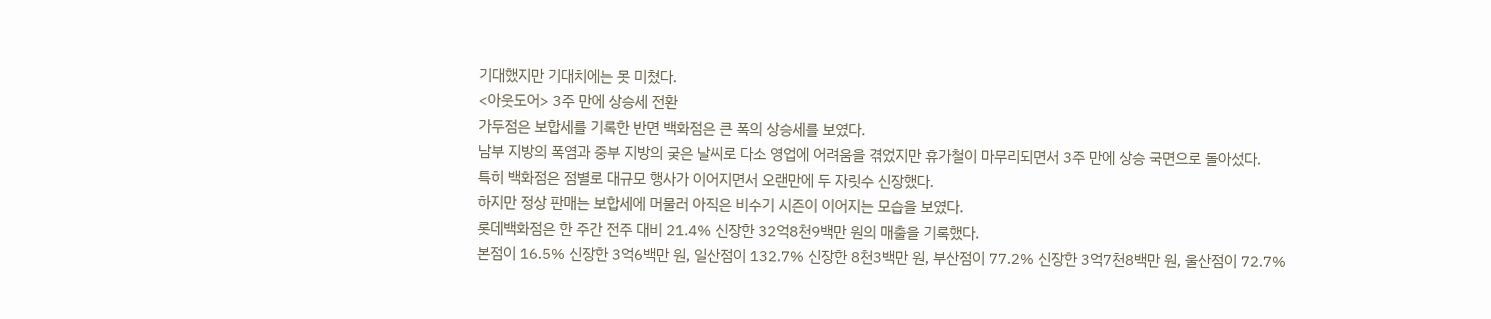기대했지만 기대치에는 못 미쳤다.
<아웃도어> 3주 만에 상승세 전환
가두점은 보합세를 기록한 반면 백화점은 큰 폭의 상승세를 보였다.
남부 지방의 폭염과 중부 지방의 궂은 날씨로 다소 영업에 어려움을 겪었지만 휴가철이 마무리되면서 3주 만에 상승 국면으로 돌아섰다.
특히 백화점은 점별로 대규모 행사가 이어지면서 오랜만에 두 자릿수 신장했다.
하지만 정상 판매는 보합세에 머물러 아직은 비수기 시즌이 이어지는 모습을 보였다.
롯데백화점은 한 주간 전주 대비 21.4% 신장한 32억8천9백만 원의 매출을 기록했다.
본점이 16.5% 신장한 3억6백만 원, 일산점이 132.7% 신장한 8천3백만 원, 부산점이 77.2% 신장한 3억7천8백만 원, 울산점이 72.7%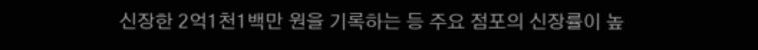신장한 2억1천1백만 원을 기록하는 등 주요 점포의 신장률이 높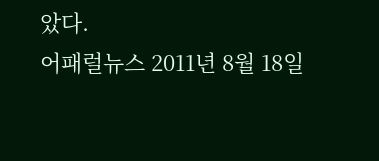았다.
어패럴뉴스 2011년 8월 18일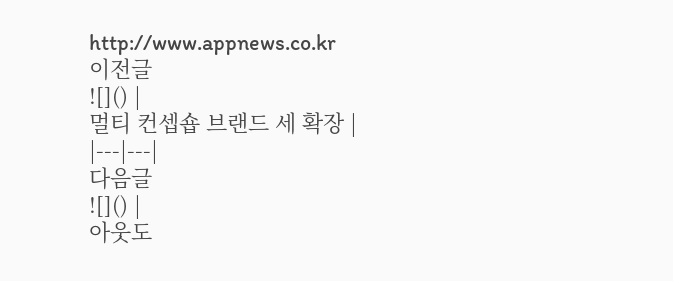http://www.appnews.co.kr
이전글
![]() |
멀티 컨셉숍 브랜드 세 확장 |
|---|---|
다음글
![]() |
아웃도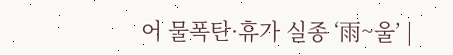어 물폭탄·휴가 실종 ‘雨~울’ |